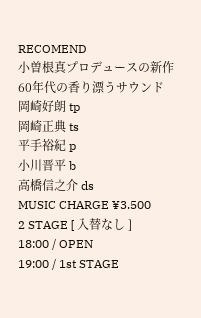RECOMEND
小曽根真プロデュースの新作
60年代の香り漂うサウンド
岡崎好朗 tp
岡崎正典 ts
平手裕紀 p
小川晋平 b
高橋信之介 ds
MUSIC CHARGE ¥3.500
2 STAGE [ 入替なし ]
18:00 / OPEN
19:00 / 1st STAGE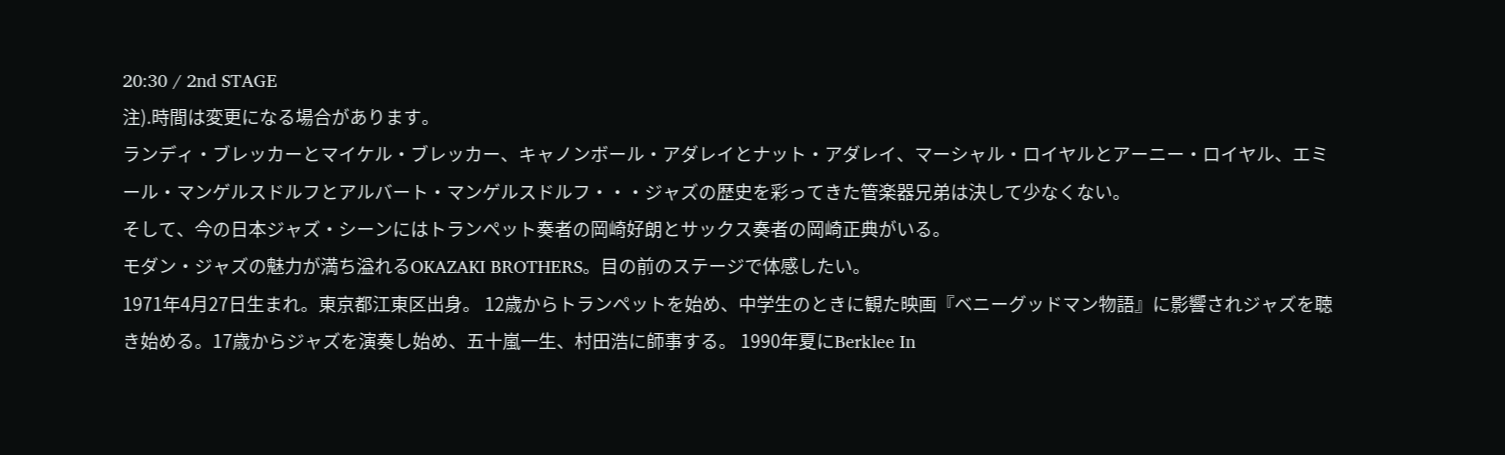20:30 / 2nd STAGE
注).時間は変更になる場合があります。
ランディ・ブレッカーとマイケル・ブレッカー、キャノンボール・アダレイとナット・アダレイ、マーシャル・ロイヤルとアーニー・ロイヤル、エミール・マンゲルスドルフとアルバート・マンゲルスドルフ・・・ジャズの歴史を彩ってきた管楽器兄弟は決して少なくない。
そして、今の日本ジャズ・シーンにはトランペット奏者の岡崎好朗とサックス奏者の岡崎正典がいる。
モダン・ジャズの魅力が満ち溢れるOKAZAKI BROTHERS。目の前のステージで体感したい。
1971年4月27日生まれ。東京都江東区出身。 12歳からトランペットを始め、中学生のときに観た映画『ベニーグッドマン物語』に影響されジャズを聴き始める。17歳からジャズを演奏し始め、五十嵐一生、村田浩に師事する。 1990年夏にBerklee In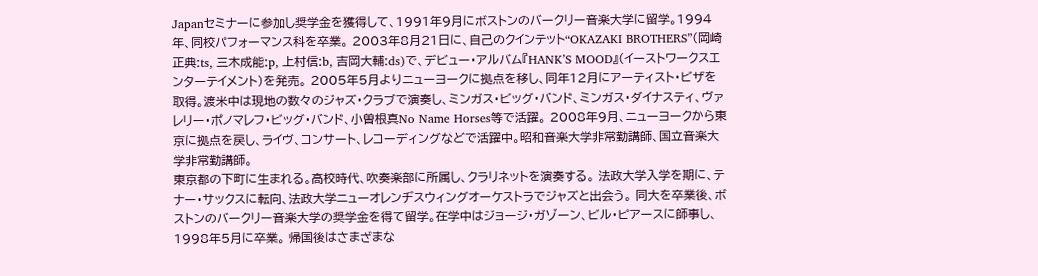Japanセミナーに参加し奨学金を獲得して、1991年9月にボストンのバークリー音楽大学に留学。1994年、同校パフォーマンス科を卒業。 2003年8月21日に、自己のクインテット“OKAZAKI BROTHERS”(岡崎正典:ts, 三木成能:p, 上村信:b, 吉岡大輔:ds)で、デビュー・アルバム『HANK’S MOOD』(イーストワークスエンターテイメント)を発売。 2005年5月よりニューヨークに拠点を移し、同年12月にアーティスト・ビザを取得。渡米中は現地の数々のジャズ・クラブで演奏し、ミンガス・ビッグ・バンド、ミンガス・ダイナスティ、ヴァレリー・ポノマレフ・ビッグ・バンド、小曽根真No Name Horses等で活躍。 2008年9月、ニューヨークから東京に拠点を戻し、ライヴ、コンサート、レコーディングなどで活躍中。昭和音楽大学非常勤講師、国立音楽大学非常勤講師。
東京都の下町に生まれる。高校時代、吹奏楽部に所属し、クラリネットを演奏する。 法政大学入学を期に、テナー・サックスに転向、法政大学ニューオレンヂスウィングオーケストラでジャズと出会う。 同大を卒業後、ボストンのバークリー音楽大学の奨学金を得て留学。在学中はジョージ・ガゾーン、ビル・ピアースに師事し、1998年5月に卒業。 帰国後はさまざまな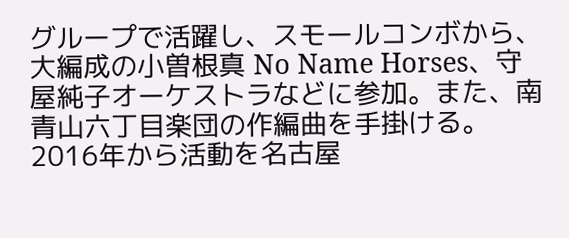グループで活躍し、スモールコンボから、大編成の小曽根真 No Name Horses、守屋純子オーケストラなどに参加。また、南青山六丁目楽団の作編曲を手掛ける。 2016年から活動を名古屋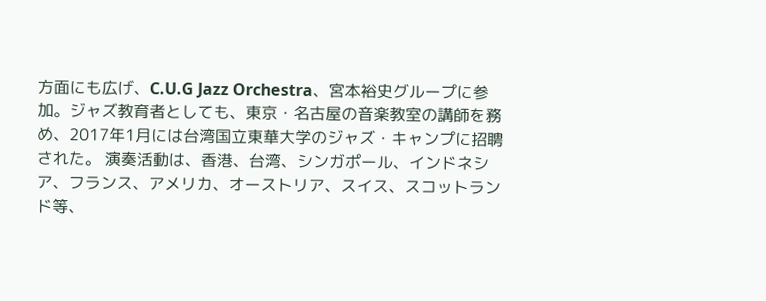方面にも広げ、C.U.G Jazz Orchestra、宮本裕史グループに参加。ジャズ教育者としても、東京・名古屋の音楽教室の講師を務め、2017年1月には台湾国立東華大学のジャズ・キャンプに招聘された。 演奏活動は、香港、台湾、シンガポール、インドネシア、フランス、アメリカ、オーストリア、スイス、スコットランド等、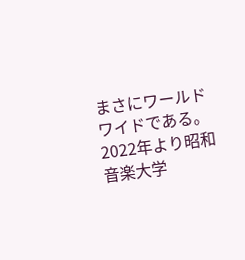まさにワールドワイドである。 2022年より昭和音楽大学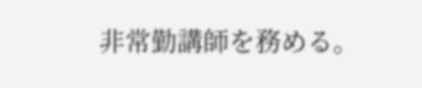非常勤講師を務める。